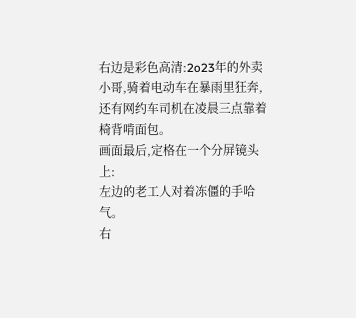右边是彩色高清:2o23年的外卖小哥,骑着电动车在暴雨里狂奔,还有网约车司机在凌晨三点靠着椅背啃面包。
画面最后,定格在一个分屏镜头上:
左边的老工人对着冻僵的手哈气。
右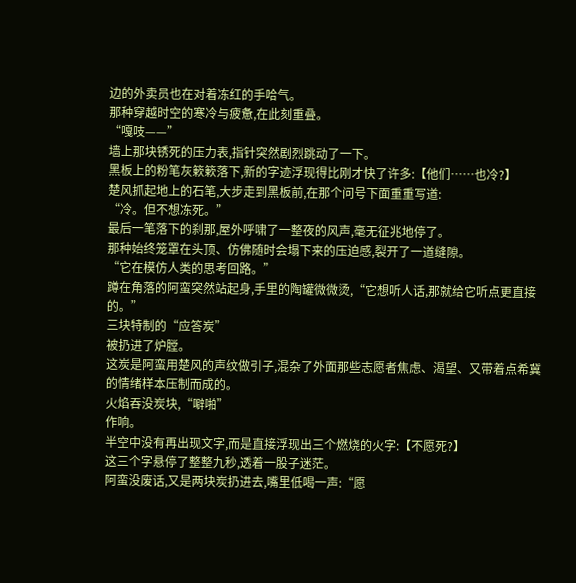边的外卖员也在对着冻红的手哈气。
那种穿越时空的寒冷与疲惫,在此刻重叠。
“嘎吱——”
墙上那块锈死的压力表,指针突然剧烈跳动了一下。
黑板上的粉笔灰簌簌落下,新的字迹浮现得比刚才快了许多:【他们……也冷?】
楚风抓起地上的石笔,大步走到黑板前,在那个问号下面重重写道:
“冷。但不想冻死。”
最后一笔落下的刹那,屋外呼啸了一整夜的风声,毫无征兆地停了。
那种始终笼罩在头顶、仿佛随时会塌下来的压迫感,裂开了一道缝隙。
“它在模仿人类的思考回路。”
蹲在角落的阿蛮突然站起身,手里的陶罐微微烫,“它想听人话,那就给它听点更直接的。”
三块特制的“应答炭”
被扔进了炉膛。
这炭是阿蛮用楚风的声纹做引子,混杂了外面那些志愿者焦虑、渴望、又带着点希冀的情绪样本压制而成的。
火焰吞没炭块,“噼啪”
作响。
半空中没有再出现文字,而是直接浮现出三个燃烧的火字:【不愿死?】
这三个字悬停了整整九秒,透着一股子迷茫。
阿蛮没废话,又是两块炭扔进去,嘴里低喝一声:“愿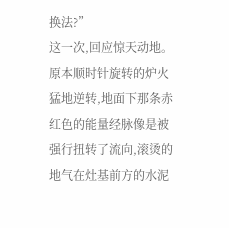换法?”
这一次,回应惊天动地。
原本顺时针旋转的炉火猛地逆转,地面下那条赤红色的能量经脉像是被强行扭转了流向,滚烫的地气在灶基前方的水泥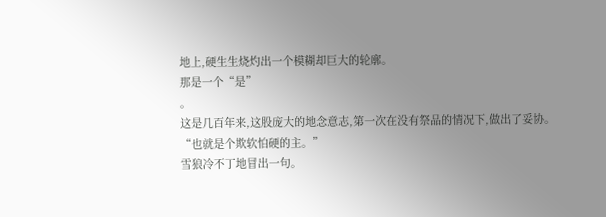地上,硬生生烧灼出一个模糊却巨大的轮廓。
那是一个“是”
。
这是几百年来,这股庞大的地念意志,第一次在没有祭品的情况下,做出了妥协。
“也就是个欺软怕硬的主。”
雪狼冷不丁地冒出一句。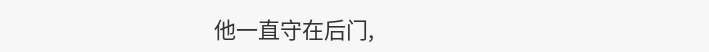他一直守在后门,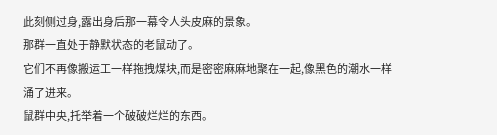此刻侧过身,露出身后那一幕令人头皮麻的景象。
那群一直处于静默状态的老鼠动了。
它们不再像搬运工一样拖拽煤块,而是密密麻麻地聚在一起,像黑色的潮水一样涌了进来。
鼠群中央,托举着一个破破烂烂的东西。